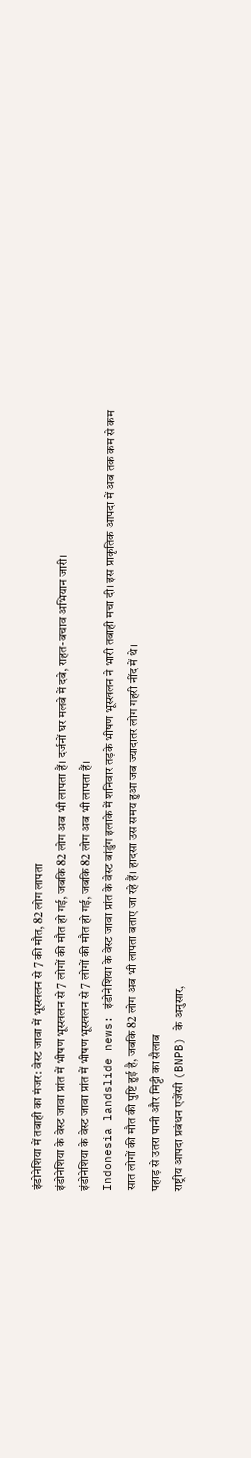इंडोनेशिया में तबाही का मंजर: वेस्ट जावा में भूस्खलन से 7 की मौत, 82 लोग लापता
इंडोनेशिया के वेस्ट जावा प्रांत में भीषण भूस्खलन से 7 लोगों की मौत हो गई, जबकि 82 लोग अब भी लापता हैं। दर्जनों घर मलबे में दबे, राहत-बचाव अभियान जारी।
इंडोनेशिया के वेस्ट जावा प्रांत में भीषण भूस्खलन से 7 लोगों की मौत हो गई, जबकि 82 लोग अब भी लापता हैं।
Indonesia landslide news: इंडोनेशिया के वेस्ट जावा प्रांत के वेस्ट बांडुंग इलाके में शनिवार तड़के भीषण भूस्खलन ने भारी तबाही मचा दी। इस प्राकृतिक आपदा में अब तक कम से कम सात लोगों की मौत की पुष्टि हुई है, जबकि 82 लोग अब भी लापता बताए जा रहे हैं। हादसा उस समय हुआ जब ज्यादातर लोग गहरी नींद में थे।
पहाड़ से उतरा पानी और मिट्टी का सैलाब
राष्ट्रीय आपदा प्रबंधन एजेंसी (BNPB) के अनुसार,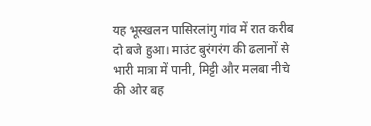यह भूस्खलन पासिरलांगु गांव में रात करीब दो बजे हुआ। माउंट बुरंगरंग की ढलानों से भारी मात्रा में पानी, मिट्टी और मलबा नीचे की ओर बह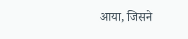आया, जिसने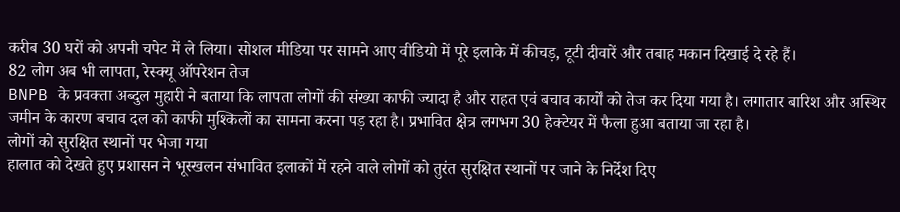करीब 30 घरों को अपनी चपेट में ले लिया। सोशल मीडिया पर सामने आए वीडियो में पूरे इलाके में कीचड़, टूटी दीवारें और तबाह मकान दिखाई दे रहे हैं।
82 लोग अब भी लापता, रेस्क्यू ऑपरेशन तेज
BNPB के प्रवक्ता अब्दुल मुहारी ने बताया कि लापता लोगों की संख्या काफी ज्यादा है और राहत एवं बचाव कार्यों को तेज कर दिया गया है। लगातार बारिश और अस्थिर जमीन के कारण बचाव दल को काफी मुश्किलों का सामना करना पड़ रहा है। प्रभावित क्षेत्र लगभग 30 हेक्टेयर में फैला हुआ बताया जा रहा है।
लोगों को सुरक्षित स्थानों पर भेजा गया
हालात को देखते हुए प्रशासन ने भूस्खलन संभावित इलाकों में रहने वाले लोगों को तुरंत सुरक्षित स्थानों पर जाने के निर्देश दिए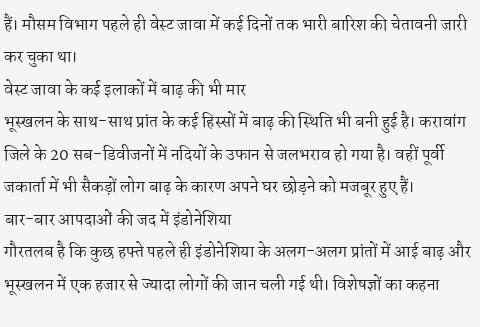हैं। मौसम विभाग पहले ही वेस्ट जावा में कई दिनों तक भारी बारिश की चेतावनी जारी कर चुका था।
वेस्ट जावा के कई इलाकों में बाढ़ की भी मार
भूस्खलन के साथ-साथ प्रांत के कई हिस्सों में बाढ़ की स्थिति भी बनी हुई है। करावांग जिले के 20 सब-डिवीजनों में नदियों के उफान से जलभराव हो गया है। वहीं पूर्वी जकार्ता में भी सैकड़ों लोग बाढ़ के कारण अपने घर छोड़ने को मजबूर हुए हैं।
बार-बार आपदाओं की जद में इंडोनेशिया
गौरतलब है कि कुछ हफ्ते पहले ही इंडोनेशिया के अलग-अलग प्रांतों में आई बाढ़ और भूस्खलन में एक हजार से ज्यादा लोगों की जान चली गई थी। विशेषज्ञों का कहना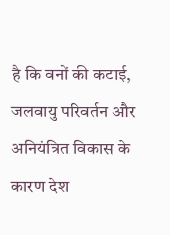है कि वनों की कटाई, जलवायु परिवर्तन और अनियंत्रित विकास के कारण देश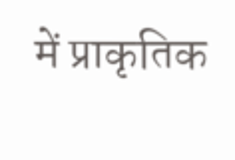में प्राकृतिक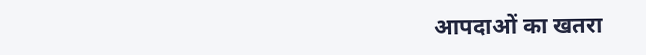आपदाओं का खतरा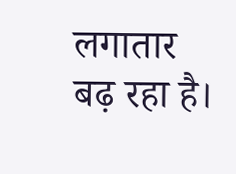लगातार बढ़ रहा है।